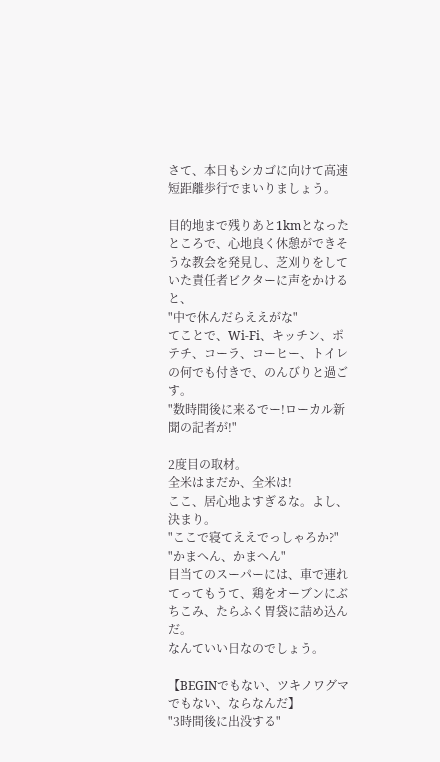さて、本日もシカゴに向けて高速短距離歩行でまいりましょう。

目的地まで残りあと1kmとなったところで、心地良く休憩ができそうな教会を発見し、芝刈りをしていた責任者ビクターに声をかけると、
"中で休んだらええがな"
てことで、Wi-Fi、キッチン、ポテチ、コーラ、コーヒー、トイレの何でも付きで、のんびりと過ごす。
"数時間後に来るでー!ローカル新聞の記者が!"

2度目の取材。
全米はまだか、全米は!
ここ、居心地よすぎるな。よし、決まり。
"ここで寝てええでっしゃろか?"
"かまへん、かまへん"
目当てのスーパーには、車で連れてってもうて、鶏をオーブンにぶちこみ、たらふく胃袋に詰め込んだ。
なんていい日なのでしょう。

【BEGINでもない、ツキノワグマでもない、ならなんだ】
"3時間後に出没する"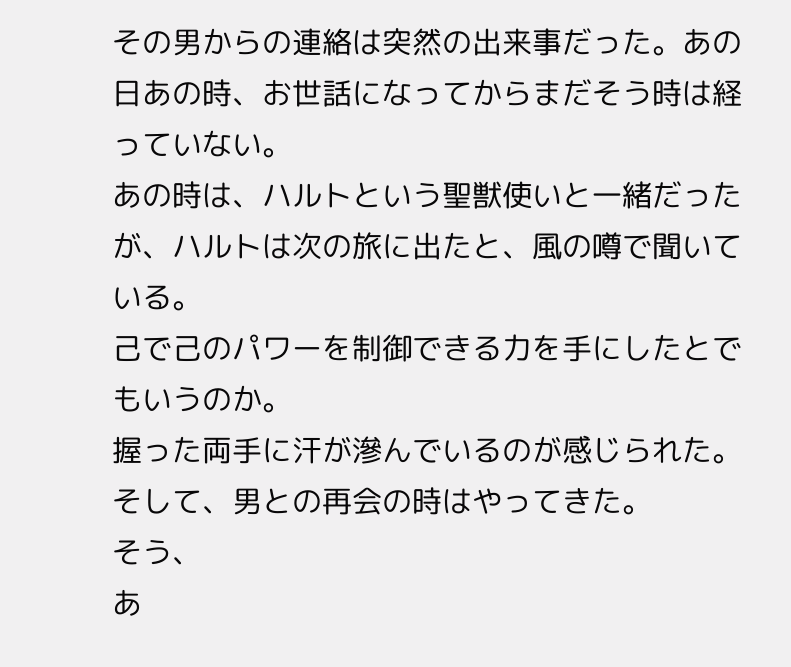その男からの連絡は突然の出来事だった。あの日あの時、お世話になってからまだそう時は経っていない。
あの時は、ハルトという聖獣使いと一緒だったが、ハルトは次の旅に出たと、風の噂で聞いている。
己で己のパワーを制御できる力を手にしたとでもいうのか。
握った両手に汗が滲んでいるのが感じられた。
そして、男との再会の時はやってきた。
そう、
あ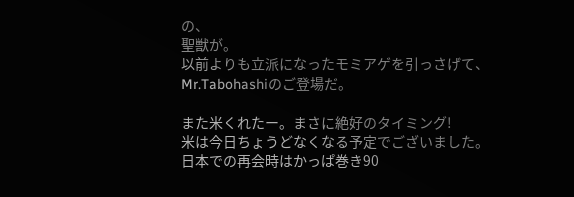の、
聖獣が。
以前よりも立派になったモミアゲを引っさげて、
Mr.Tabohashiのご登場だ。

また米くれたー。まさに絶好のタイミング!
米は今日ちょうどなくなる予定でございました。
日本での再会時はかっぱ巻き90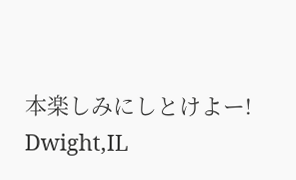本楽しみにしとけよー!
Dwight,IL